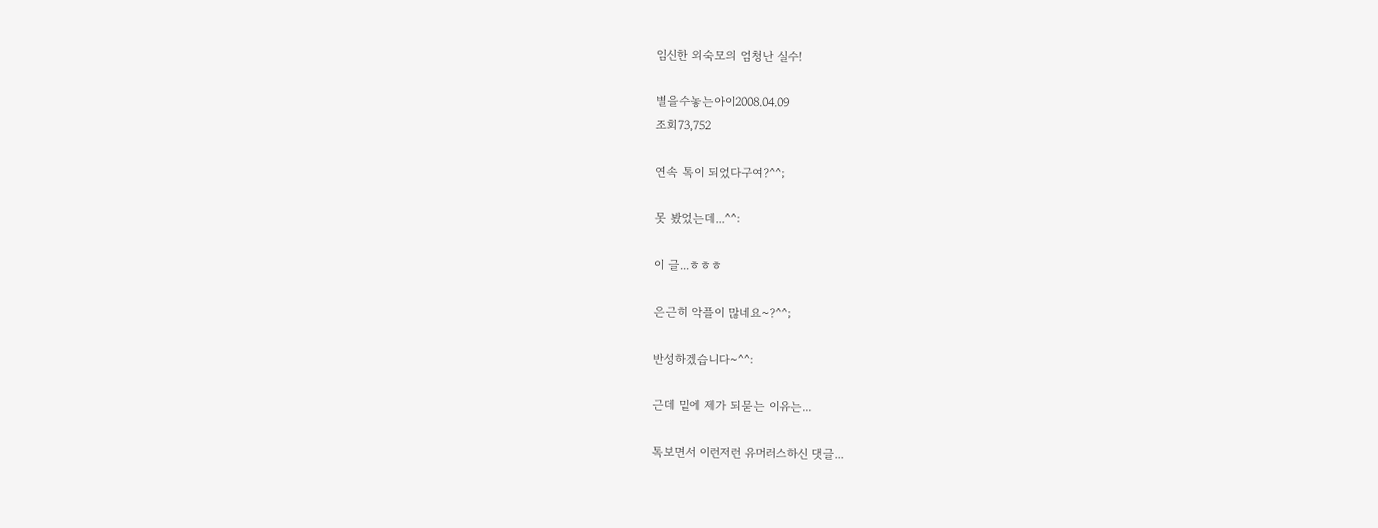임신한 외숙모의 엄청난 실수!

별을수놓는아이2008.04.09
조회73,752

연속 톡이 되었다구여?^^;

못 봤었는데...^^:

이 글...ㅎㅎㅎ

은근히 악플이 많네요~?^^;

반성하겠습니다~^^:

근데 밑에 제가 되묻는 이유는...

톡보면서 이런저런 유머러스하신 댓글...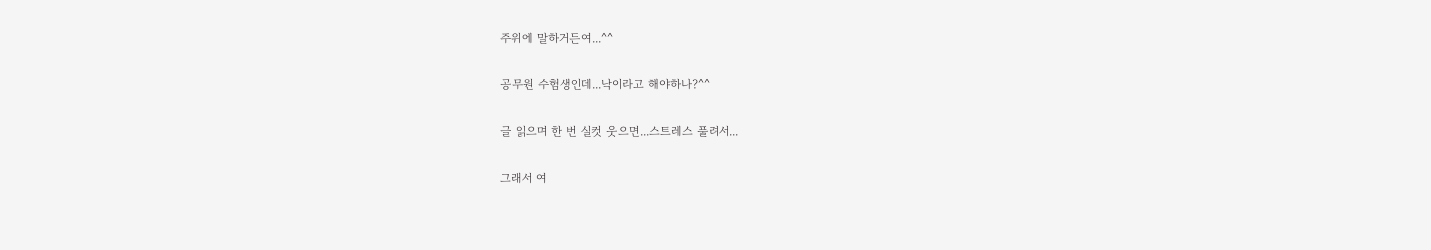주위에 말하거든여...^^

공무원 수험생인데...낙이라고 해야하나?^^

글 읽으며 한 번 실컷 웃으면...스트레스 풀려서...

그래서 여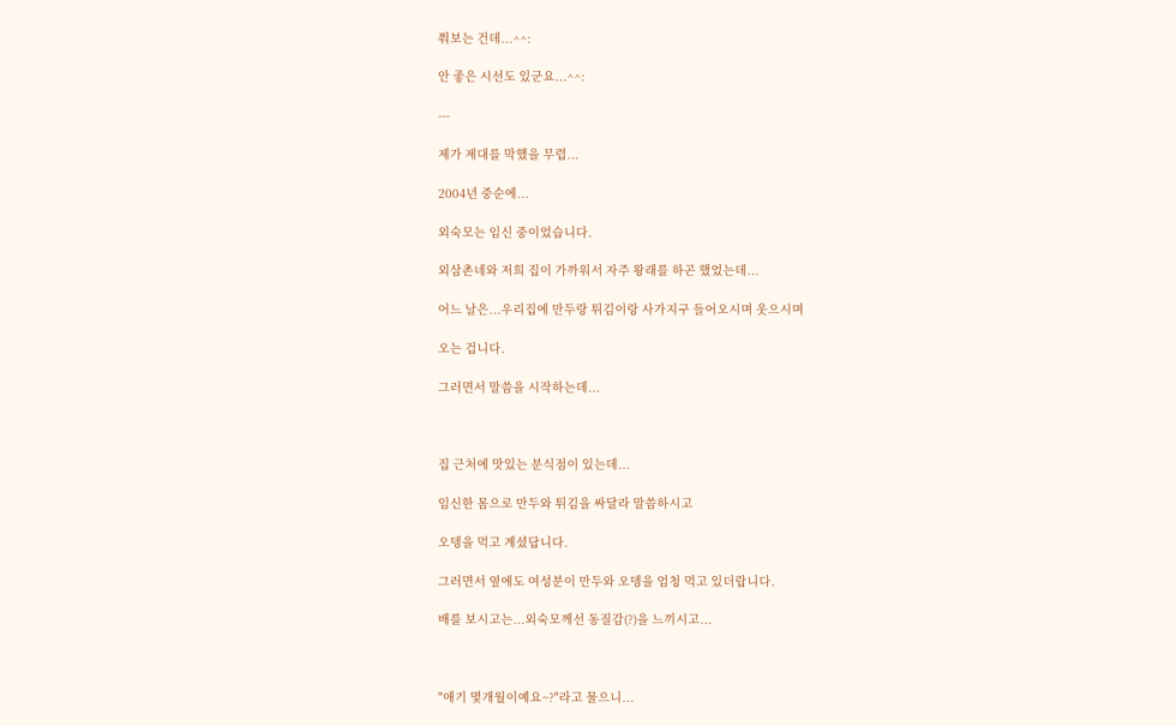쭤보는 건데...^^:

안 좋은 시선도 있군요...^^:

---

제가 제대를 막했을 무렵...

2004년 중순에...

외숙모는 임신 중이었습니다.

외삼촌네와 저희 집이 가까워서 자주 왕래를 하곤 했었는데...

어느 날은...우리집에 만두랑 튀김이랑 사가지구 들어오시며 웃으시며

오는 겁니다.

그러면서 말씀을 시작하는데...



집 근처에 맛있는 분식점이 있는데...

임신한 몸으로 만두와 튀김을 싸달라 말씀하시고

오뎅을 먹고 계셨답니다.

그러면서 옆에도 여성분이 만두와 오뎅을 엄청 먹고 있더랍니다.

배를 보시고는...외숙모께선 동질감(?)을 느끼시고...



"애기 몇개월이예요~?"라고 물으니...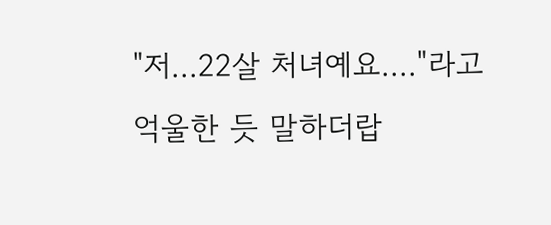"저...22살 처녀예요...."라고 억울한 듯 말하더랍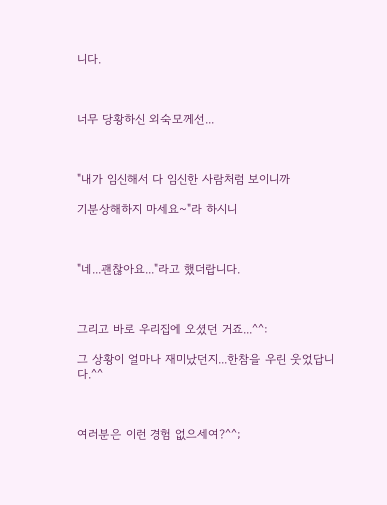니다.



너무 당황하신 외숙모께선...



"내가 임신해서 다 임신한 사람처럼 보이니까

기분상해하지 마세요~"라 하시니



"네...괜찮아요..."라고 했더랍니다.



그리고 바로 우리집에 오셨던 거죠...^^:

그 상황이 얼마나 재미났던지...한참을 우린 웃었답니다.^^



여러분은 이런 경험 없으세여?^^;